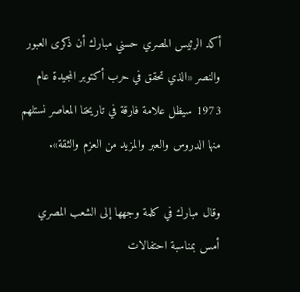أكد الرئيس المصري حسني مبارك أن ذكرى العبور والنصر «الذي تحقق في حرب أكتوبر المجيدة عام 1973 سيظل علامة فارقة في تاريخنا المعاصر نستلهم منها الدروس والعبر والمزيد من العزم والثقة».

وقال مبارك في كلمة وجهها إلى الشعب المصري أمس بمناسبة احتفالات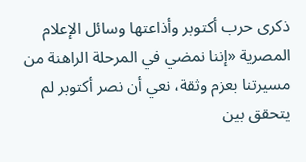ذكرى حرب أكتوبر وأذاعتها وسائل الإعلام المصرية «إننا نمضي في المرحلة الراهنة من مسيرتنا بعزم وثقة، نعي أن نصر أكتوبر لم يتحقق بين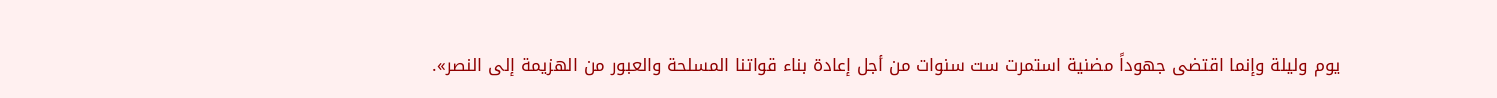يوم وليلة وإنما اقتضى جهوداً مضنية استمرت ست سنوات من أجل إعادة بناء قواتنا المسلحة والعبور من الهزيمة إلى النصر».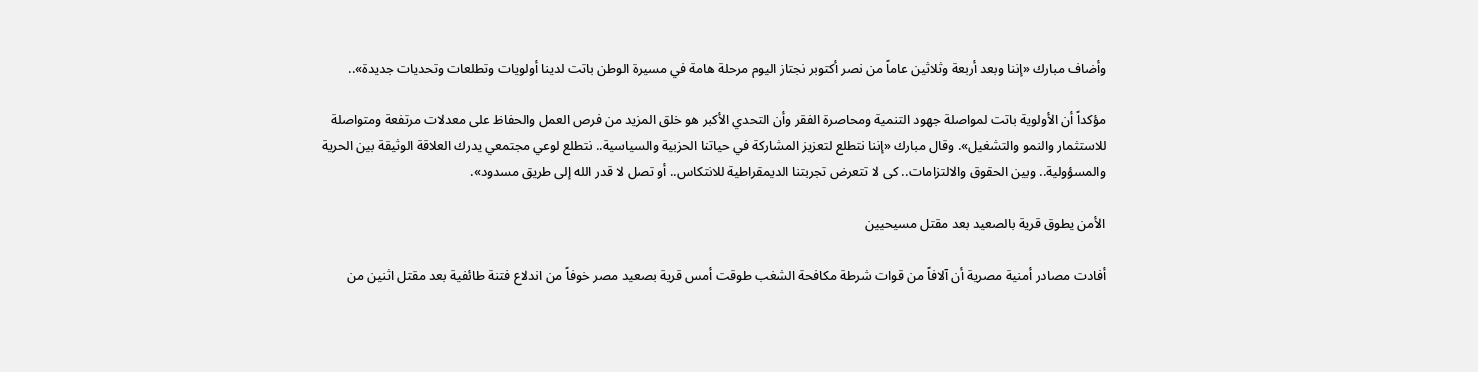وأضاف مبارك «إننا وبعد أربعة وثلاثين عاماً من نصر أكتوبر نجتاز اليوم مرحلة هامة في مسيرة الوطن باتت لدينا أولويات وتطلعات وتحديات جديدة»..

مؤكداً أن الأولوية باتت لمواصلة جهود التنمية ومحاصرة الفقر وأن التحدي الأكبر هو خلق المزيد من فرص العمل والحفاظ على معدلات مرتفعة ومتواصلة للاستثمار والنمو والتشغيل». وقال مبارك «إننا نتطلع لتعزيز المشاركة في حياتنا الحزبية والسياسية.. نتطلع لوعي مجتمعي يدرك العلاقة الوثيقة بين الحرية والمسؤولية.. وبين الحقوق والالتزامات.. كى لا تتعرض تجربتنا الديمقراطية للانتكاس.. أو تصل لا قدر الله إلى طريق مسدود».

الأمن يطوق قرية بالصعيد بعد مقتل مسيحيين

أفادت مصادر أمنية مصرية أن آلافاً من قوات شرطة مكافحة الشغب طوقت أمس قرية بصعيد مصر خوفاً من اندلاع فتنة طائفية بعد مقتل اثنين من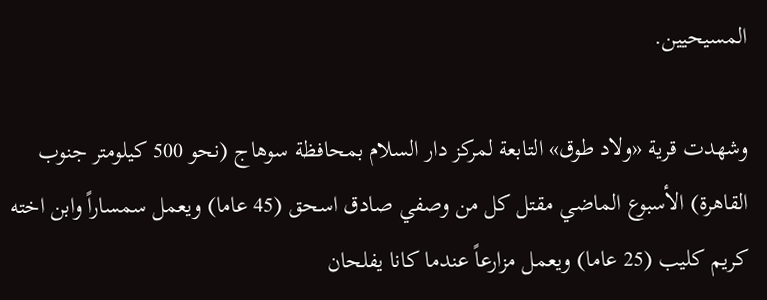المسيحيين.

وشهدت قرية «ولاد طوق» التابعة لمركز دار السلام بمحافظة سوهاج (نحو 500 كيلومتر جنوب القاهرة) الأسبوع الماضي مقتل كل من وصفي صادق اسحق (45 عاما) ويعمل سمساراً وابن اخته كريم كليب (25 عاما) ويعمل مزارعاً عندما كانا يفلحان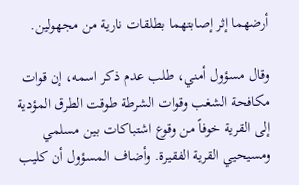أرضهما إثر إصابتهما بطلقات نارية من مجهولين.

وقال مسؤول أمني، طلب عدم ذكر اسمه، إن قوات مكافحة الشغب وقوات الشرطة طوقت الطرق المؤدية إلى القرية خوفاً من وقوع اشتباكات بين مسلمي ومسيحيي القرية الفقيرة. وأضاف المسؤول أن كليب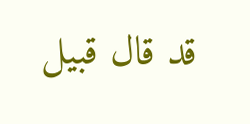قد قال قبيل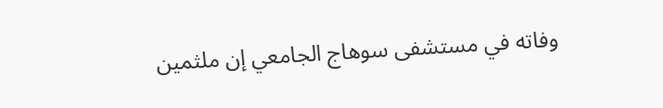وفاته في مستشفى سوهاج الجامعي إن ملثمين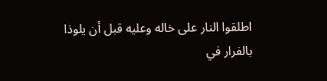اطلقوا النار على خاله وعليه قبل أن يلوذا بالفرار في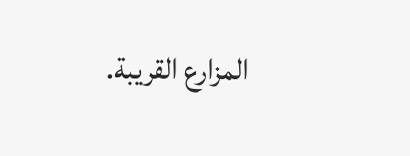المزارع القريبة.